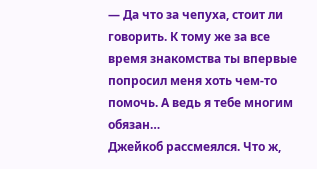— Да что за чепуха, стоит ли говорить. К тому же за все время знакомства ты впервые попросил меня хоть чем-то помочь. А ведь я тебе многим обязан…
Джейкоб рассмеялся. Что ж,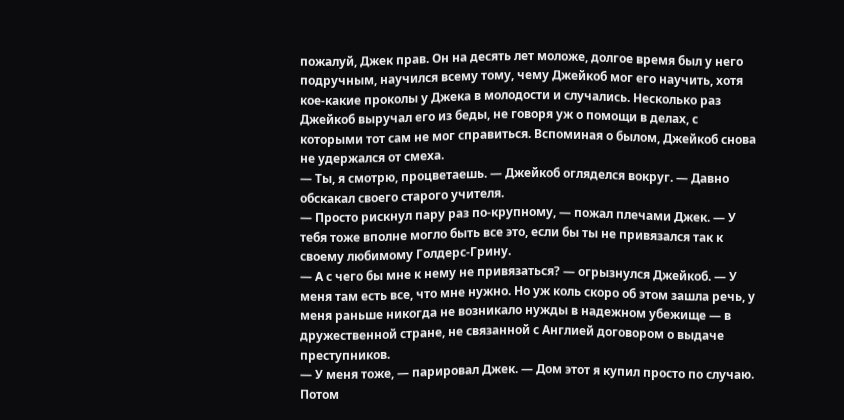пожалуй, Джек прав. Он на десять лет моложе, долгое время был у него подручным, научился всему тому, чему Джейкоб мог его научить, хотя кое-какие проколы у Джека в молодости и случались. Несколько раз Джейкоб выручал его из беды, не говоря уж о помощи в делах, с которыми тот сам не мог справиться. Вспоминая о былом, Джейкоб снова не удержался от смеха.
— Ты, я смотрю, процветаешь. — Джейкоб огляделся вокруг. — Давно обскакал своего старого учителя.
— Просто рискнул пару раз по-крупному, — пожал плечами Джек. — У тебя тоже вполне могло быть все это, если бы ты не привязался так к своему любимому Голдерс-Грину.
— А с чего бы мне к нему не привязаться? — огрызнулся Джейкоб. — У меня там есть все, что мне нужно. Но уж коль скоро об этом зашла речь, у меня раньше никогда не возникало нужды в надежном убежище — в дружественной стране, не связанной с Англией договором о выдаче преступников.
— У меня тоже, — парировал Джек. — Дом этот я купил просто по случаю. Потом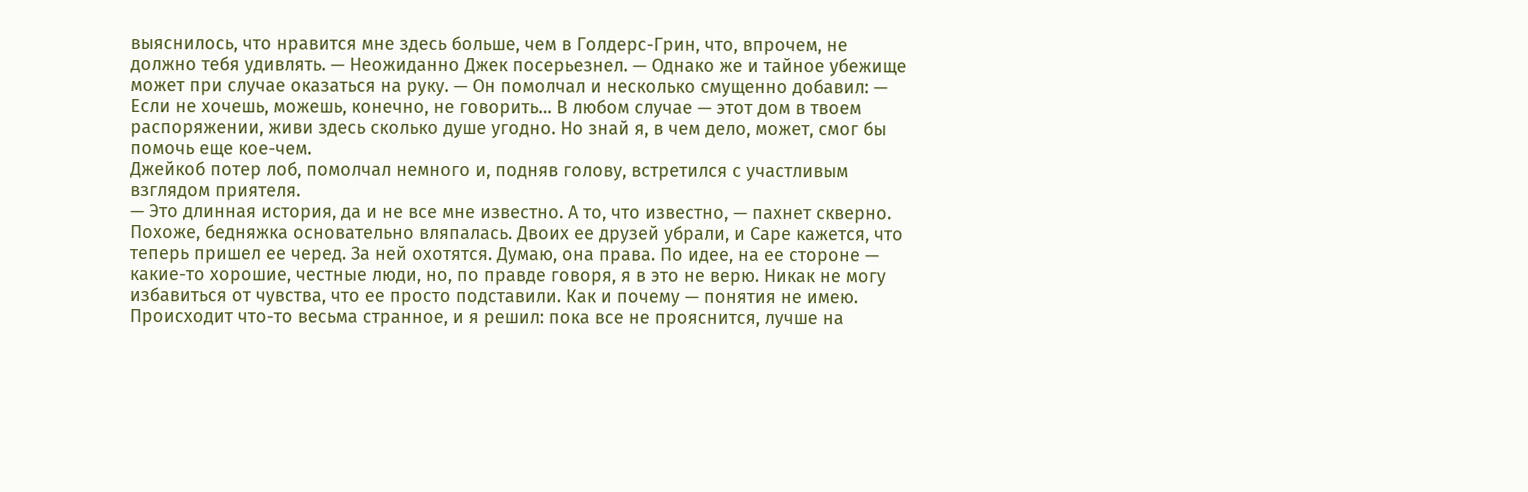выяснилось, что нравится мне здесь больше, чем в Голдерс-Грин, что, впрочем, не должно тебя удивлять. — Неожиданно Джек посерьезнел. — Однако же и тайное убежище может при случае оказаться на руку. — Он помолчал и несколько смущенно добавил: — Если не хочешь, можешь, конечно, не говорить… В любом случае — этот дом в твоем распоряжении, живи здесь сколько душе угодно. Но знай я, в чем дело, может, смог бы помочь еще кое-чем.
Джейкоб потер лоб, помолчал немного и, подняв голову, встретился с участливым взглядом приятеля.
— Это длинная история, да и не все мне известно. А то, что известно, — пахнет скверно. Похоже, бедняжка основательно вляпалась. Двоих ее друзей убрали, и Саре кажется, что теперь пришел ее черед. За ней охотятся. Думаю, она права. По идее, на ее стороне — какие-то хорошие, честные люди, но, по правде говоря, я в это не верю. Никак не могу избавиться от чувства, что ее просто подставили. Как и почему — понятия не имею. Происходит что-то весьма странное, и я решил: пока все не прояснится, лучше на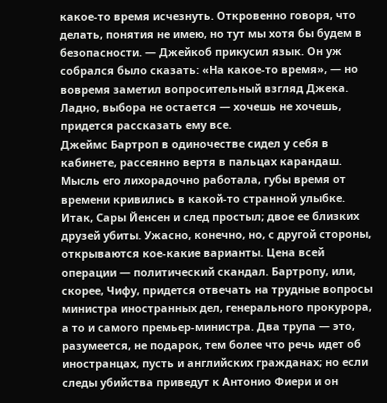какое-то время исчезнуть. Откровенно говоря, что делать, понятия не имею, но тут мы хотя бы будем в безопасности. — Джейкоб прикусил язык. Он уж собрался было сказать: «На какое-то время», — но вовремя заметил вопросительный взгляд Джека. Ладно, выбора не остается — хочешь не хочешь, придется рассказать ему все.
Джеймс Бартроп в одиночестве сидел у себя в кабинете, рассеянно вертя в пальцах карандаш. Мысль его лихорадочно работала, губы время от времени кривились в какой-то странной улыбке.
Итак, Сары Йенсен и след простыл; двое ее близких друзей убиты. Ужасно, конечно, но, с другой стороны, открываются кое-какие варианты. Цена всей операции — политический скандал. Бартропу, или, скорее, Чифу, придется отвечать на трудные вопросы министра иностранных дел, генерального прокурора, а то и самого премьер-министра. Два трупа — это, разумеется, не подарок, тем более что речь идет об иностранцах, пусть и английских гражданах; но если следы убийства приведут к Антонио Фиери и он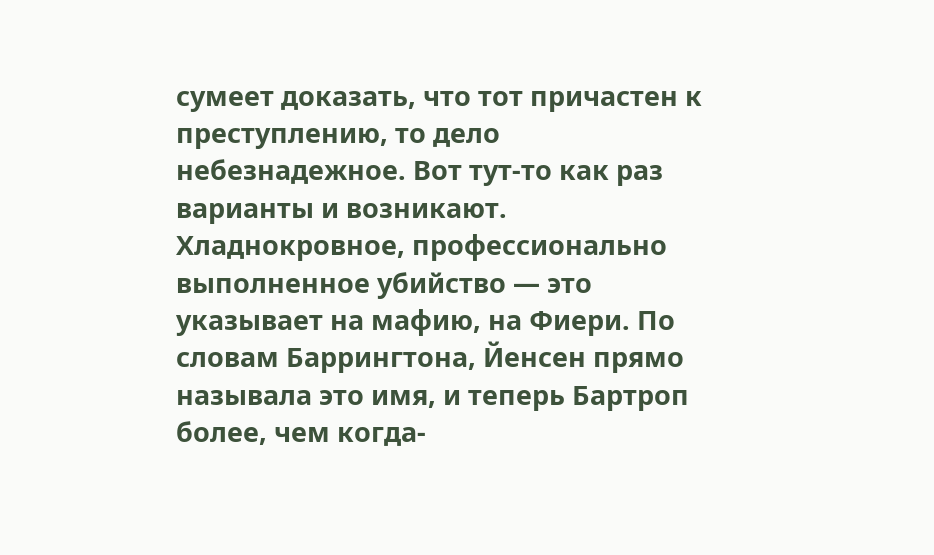сумеет доказать, что тот причастен к преступлению, то дело небезнадежное. Вот тут-то как раз варианты и возникают. Хладнокровное, профессионально выполненное убийство — это указывает на мафию, на Фиери. По словам Баррингтона, Йенсен прямо называла это имя, и теперь Бартроп более, чем когда-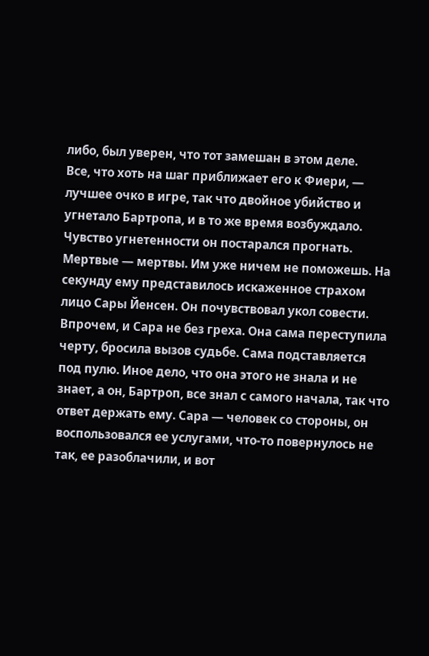либо, был уверен, что тот замешан в этом деле.
Все, что хоть на шаг приближает его к Фиери, — лучшее очко в игре, так что двойное убийство и угнетало Бартропа, и в то же время возбуждало. Чувство угнетенности он постарался прогнать. Мертвые — мертвы. Им уже ничем не поможешь. На секунду ему представилось искаженное страхом лицо Сары Йенсен. Он почувствовал укол совести. Впрочем, и Сара не без греха. Она сама переступила черту, бросила вызов судьбе. Сама подставляется под пулю. Иное дело, что она этого не знала и не знает, а он, Бартроп, все знал с самого начала, так что ответ держать ему. Сара — человек со стороны, он воспользовался ее услугами, что-то повернулось не так, ее разоблачили, и вот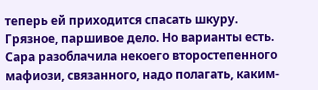теперь ей приходится спасать шкуру. Грязное, паршивое дело. Но варианты есть.
Сара разоблачила некоего второстепенного мафиози, связанного, надо полагать, каким-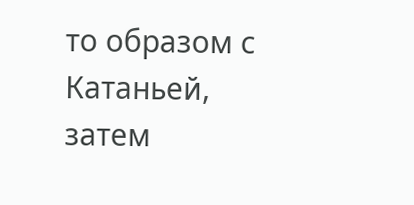то образом с Катаньей, затем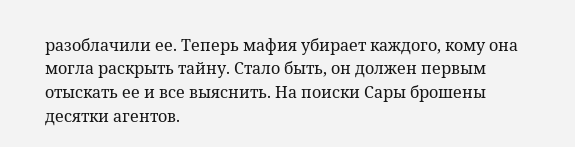разоблачили ее. Теперь мафия убирает каждого, кому она могла раскрыть тайну. Стало быть, он должен первым отыскать ее и все выяснить. На поиски Сары брошены десятки агентов.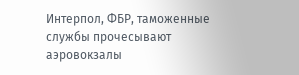Интерпол, ФБР, таможенные службы прочесывают аэровокзалы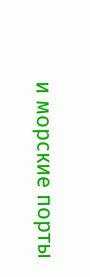и морские порты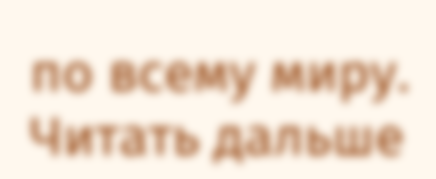по всему миру.
Читать дальше